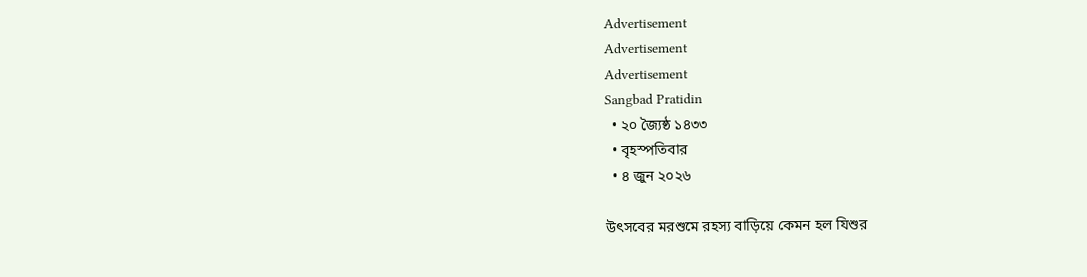Advertisement
Advertisement
Advertisement
Sangbad Pratidin
  • ২০ জ্যৈষ্ঠ ১৪৩৩
  • বৃহস্পতিবার
  • ৪ জুন ২০২৬

উৎসবের মরশুমে রহস্য বাড়িয়ে কেমন হল যিশুর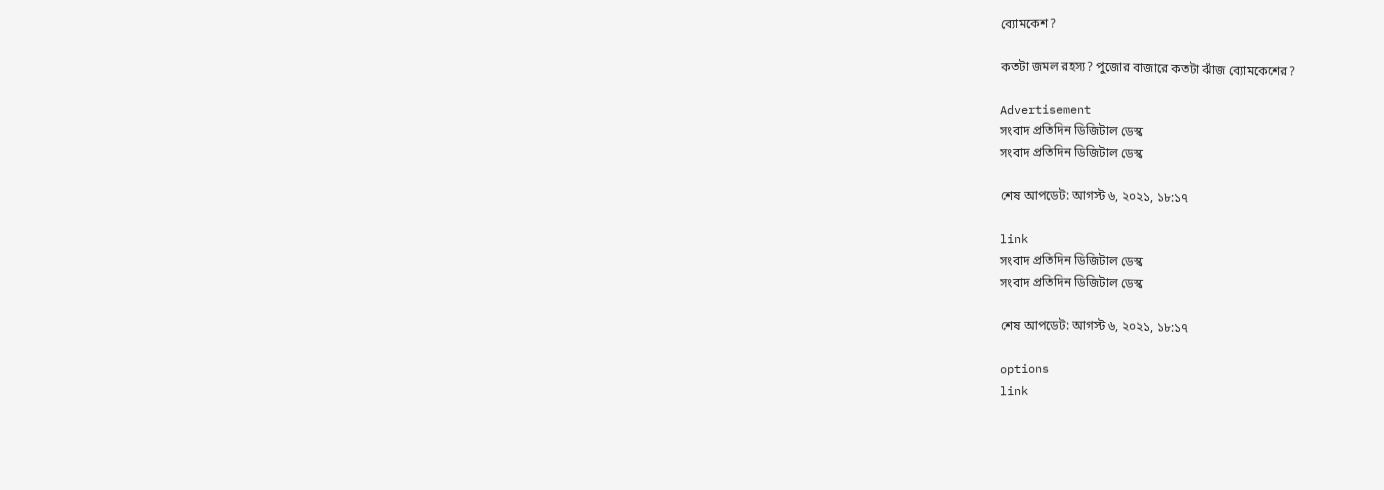ব্যোমকেশ?

কতটা জমল রহস্য? পুজোর বাজারে কতটা ঝাঁজ ব্যোমকেশের?

Advertisement
সংবাদ প্রতিদিন ডিজিটাল ডেস্ক
সংবাদ প্রতিদিন ডিজিটাল ডেস্ক

শেষ আপডেট: আগস্ট ৬, ২০২১, ১৮:১৭

link
সংবাদ প্রতিদিন ডিজিটাল ডেস্ক
সংবাদ প্রতিদিন ডিজিটাল ডেস্ক

শেষ আপডেট: আগস্ট ৬, ২০২১, ১৮:১৭

options
link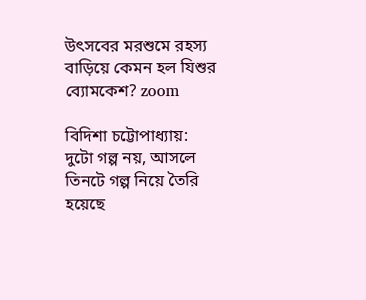উৎসবের মরশুমে রহস্য বাড়িয়ে কেমন হল যিশুর ব্যোমকেশ? zoom

বিদিশা চট্টোপাধ্যায়:  দুটো গল্প নয়, আসলে তিনটে গল্প নিয়ে তৈরি হয়েছে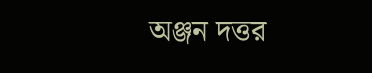অঞ্জন দত্তর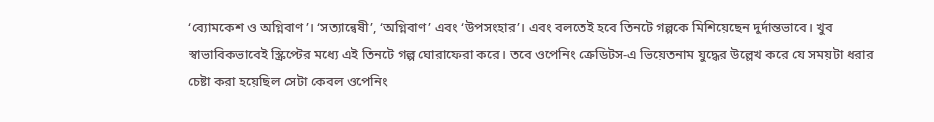‘ব্যোমকেশ ও অগ্নিবাণ’। ‘সত্যান্বেষী’, ‘অগ্নিবাণ’ এবং ‘উপসংহার’। এবং বলতেই হবে তিনটে গল্পকে মিশিয়েছেন দুর্দান্তভাবে। খুব স্বাভাবিকভাবেই স্ক্রিপ্টের মধ্যে এই তিনটে গল্প ঘোরাফেরা করে। তবে ওপেনিং ক্রেডিটস-এ ভিয়েতনাম যুদ্ধের উল্লেখ করে যে সময়টা ধরার চেষ্টা করা হয়েছিল সেটা কেবল ওপেনিং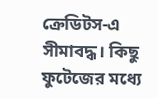ক্রেডিটস-এ সীমাবদ্ধ। কিছু ফুটেজের মধ্যে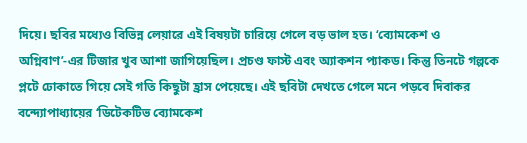দিয়ে। ছবির মধ্যেও বিভিন্ন লেয়ারে এই বিষয়টা চারিয়ে গেলে বড় ভাল হত। ‘ব্যোমকেশ ও অগ্নিবাণ’-এর টিজার খুব আশা জাগিয়েছিল। প্রচণ্ড ফাস্ট এবং অ্যাকশন প্যাকড। কিন্তু তিনটে গল্পকে প্লটে ঢোকাতে গিয়ে সেই গতি কিছুটা হ্রাস পেয়েছে। এই ছবিটা দেখতে গেলে মনে পড়বে দিবাকর বন্দ্যোপাধ্যায়ের ‘ডিটেকটিভ ব্যোমকেশ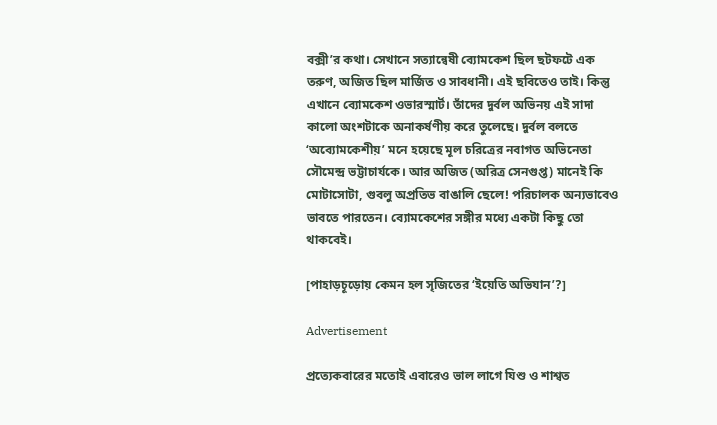বক্সী’র কথা। সেখানে সত্যান্বেষী ব্যোমকেশ ছিল ছটফটে এক তরুণ, অজিত ছিল মার্জিত ও সাবধানী। এই ছবিতেও তাই। কিন্তু এখানে ব্যোমকেশ ওভারস্মার্ট। তাঁদের দুর্বল অভিনয় এই সাদা কালো অংশটাকে অনাকর্ষণীয় করে তুলেছে। দুর্বল বলতে ‘অব্যোমকেশীয়’ মনে হয়েছে মূল চরিত্রের নবাগত অভিনেতা সৌমেন্দ্র ভট্টাচার্যকে। আর অজিত (অরিত্র সেনগুপ্ত) মানেই কি মোটাসোটা, গুবলু অপ্রতিভ বাঙালি ছেলে! পরিচালক অন্যভাবেও ভাবতে পারতেন। ব্যোমকেশের সঙ্গীর মধ্যে একটা কিছু তো থাকবেই।

[পাহাড়চূড়োয় কেমন হল সৃজিতের ‘ইয়েতি অভিযান’?]

Advertisement

প্রত্যেকবারের মতোই এবারেও ভাল লাগে যিশু ও শাশ্বত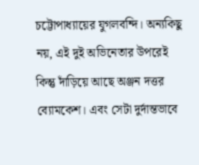চট্টোপাধ্যায়ের যুগলবন্দি। অন্যকিছু নয়, এই দুই অভিনেতার উপরেই কিন্তু দাঁড়িয়ে আছে অঞ্জন দত্তর ব্যোমকেশ। এবং সেটা দুর্দান্তভাবে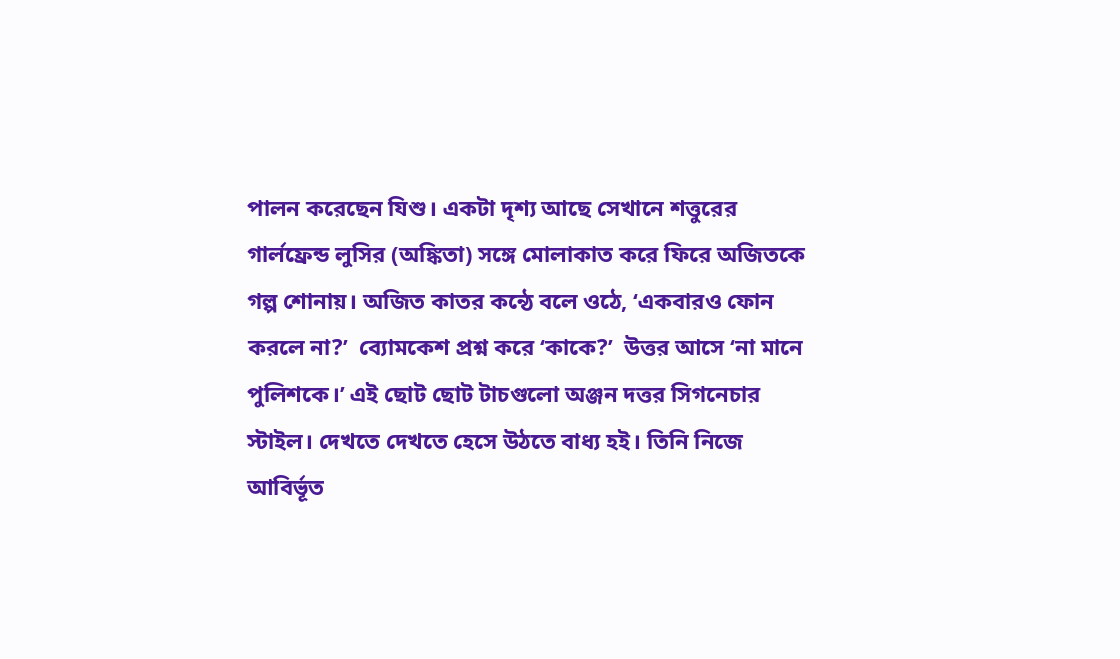পালন করেছেন যিশু। একটা দৃশ্য আছে সেখানে শত্তুরের গার্লফ্রেন্ড লুসির (অঙ্কিতা) সঙ্গে মোলাকাত করে ফিরে অজিতকে গল্প শোনায়। অজিত কাতর কন্ঠে বলে ওঠে, ‘একবারও ফোন করলে না?’  ব্যোমকেশ প্রশ্ন করে ‘কাকে?’  উত্তর আসে ‘না মানে পুলিশকে।’ এই ছোট ছোট টাচগুলো অঞ্জন দত্তর সিগনেচার স্টাইল। দেখতে দেখতে হেসে উঠতে বাধ্য হই। তিনি নিজে আবির্ভূত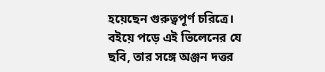হয়েছেন গুরুত্বপূর্ণ চরিত্রে। বইয়ে পড়ে এই ভিলেনের যে ছবি, তার সঙ্গে অঞ্জন দত্তর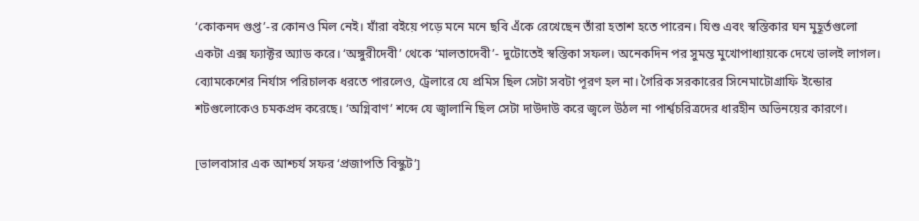‘কোকনদ গুপ্ত’-র কোনও মিল নেই। যাঁরা বইয়ে পড়ে মনে মনে ছবি এঁকে রেখেছেন তাঁরা হতাশ হতে পারেন। যিশু এবং স্বস্তিকার ঘন মুহূর্তগুলো একটা এক্স ফ্যাক্টর অ্যাড করে। ‘অঙ্গুরীদেবী’ থেকে ‘মালতাদেবী’- দুটোতেই স্বস্তিকা সফল। অনেকদিন পর সুমন্ত মুখোপাধ্যায়কে দেখে ভালই লাগল। ব্যোমকেশের নির্যাস পরিচালক ধরতে পারলেও, ট্রেলারে যে প্রমিস ছিল সেটা সবটা পূরণ হল না। গৈরিক সরকারের সিনেমাটোগ্রাফি ইন্ডোর শটগুলোকেও চমকপ্রদ করেছে। ‘অগ্নিবাণ’ শব্দে যে জ্বালানি ছিল সেটা দাউদাউ করে জ্বলে উঠল না পার্শ্বচরিত্রদের ধারহীন অভিনয়ের কারণে।

[ভালবাসার এক আশ্চর্য সফর ‘প্রজাপতি বিস্কুট’]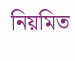নিয়মিত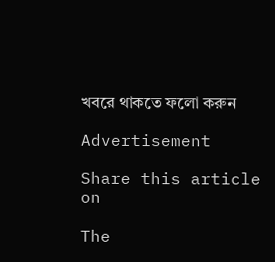খবরে থাকতে ফলো করুন

Advertisement

Share this article on

The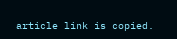article link is copied.